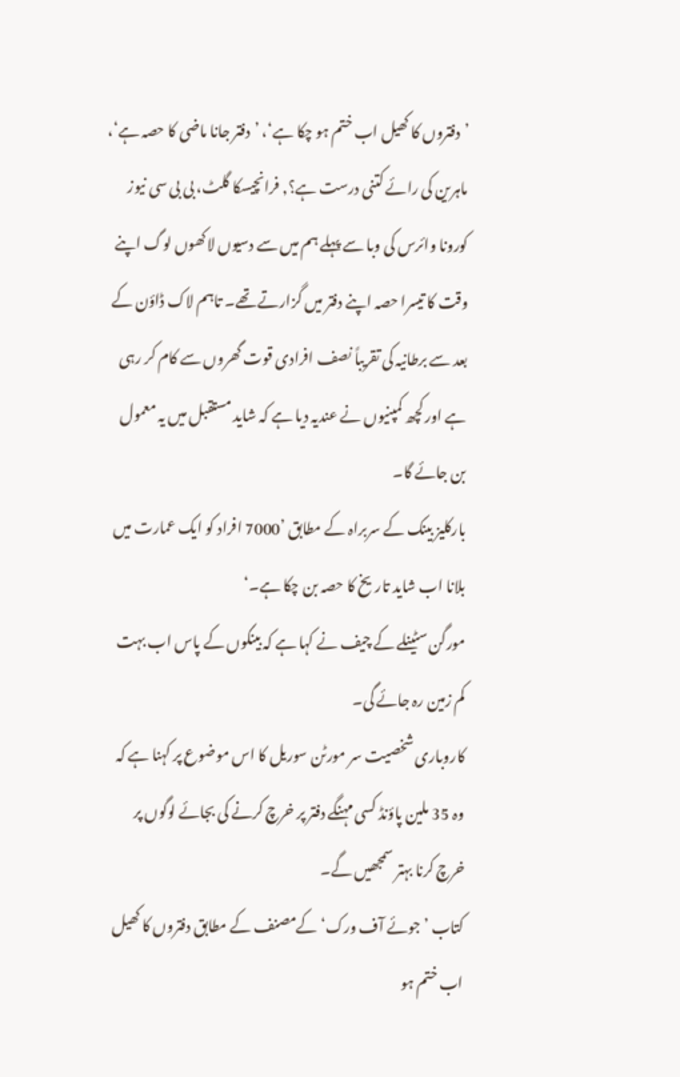’دفتروں کا کھیل اب ختم ہو چکا ہے‘، ’دفتر جانا ماضی کا حصہ ہے‘، ماہرین کی رائے کتنی درست ہے؟, فرانچیسکا گلٹ، بی بی سی نیوز
کورونا وائرس کی وبا سے پہلے ہم میں سے دسیوں لاکھوں لوگ اپنے وقت کا تیسرا حصہ اپنے دفتر میں گزارتے تھے۔ تاہم لاک ڈاؤن کے بعد سے برطانیہ کی تقریباً نصف افرادی قوت گھروں سے کام کر رہی ہے اور کچھ کمپنیوں نے عندیہ دیا ہے کہ شاید مستقبل میں یہ معمول بن جائے گا۔
بارکلیز بینک کے سربراہ کے مطابق ’7000 افراد کو ایک عمارت میں بلانا اب شاید تاریخ کا حصہ بن چکا ہے۔‘
مورگن سٹینلے کے چیف نے کہا ہے کہ بینکوں کے پاس اب بہت کم زمین رہ جائے گی۔
کاروباری شخصیت سر مورٹن سوریل کا اس موضوع پر کہنا ہے کہ وہ 35 ملین پاؤنڈ کسی مہنگے دفتر پر خرچ کرنے کی بجائے لوگوں پر خرچ کرنا بہتر سمجھیں گے۔
کتاب ’جوئے آف ورک‘ کےمصنف کے مطابق دفتروں کا کھیل اب ختم ہو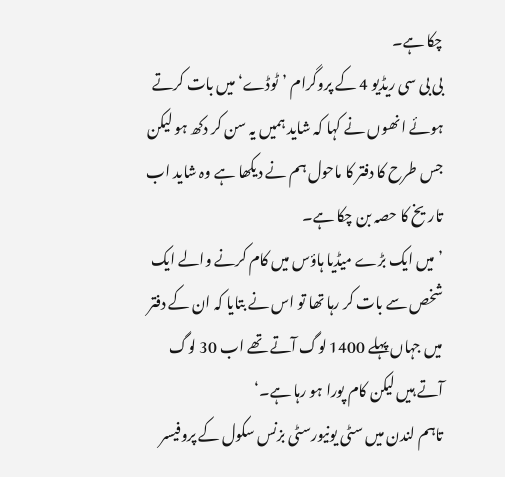چکا ہے۔
بی بی سی ریڈیو 4 کے پروگرام ’ٹوڈے‘ میں بات کرتے ہوئے انھوں نے کہا کہ شاید ہمیں یہ سن کر دکھ ہو لیکن جس طرح کا دفتر کا ماحول ہم نے دیکھا ہے وہ شاید اب تاریخ کا حصہ بن چکا ہے۔
’میں ایک بڑے میڈیا ہاؤس میں کام کرنے والے ایک شخص سے بات کر رہا تھا تو اس نے بتایا کہ ان کے دفتر میں جہاں پہلے 1400 لوگ آتے تھے اب 30 لوگ آتے ہیں لیکن کام پورا ہو رہا ہے۔‘
تاہم لندن میں سٹی یونیورسٹی بزنس سکول کے پروفیسر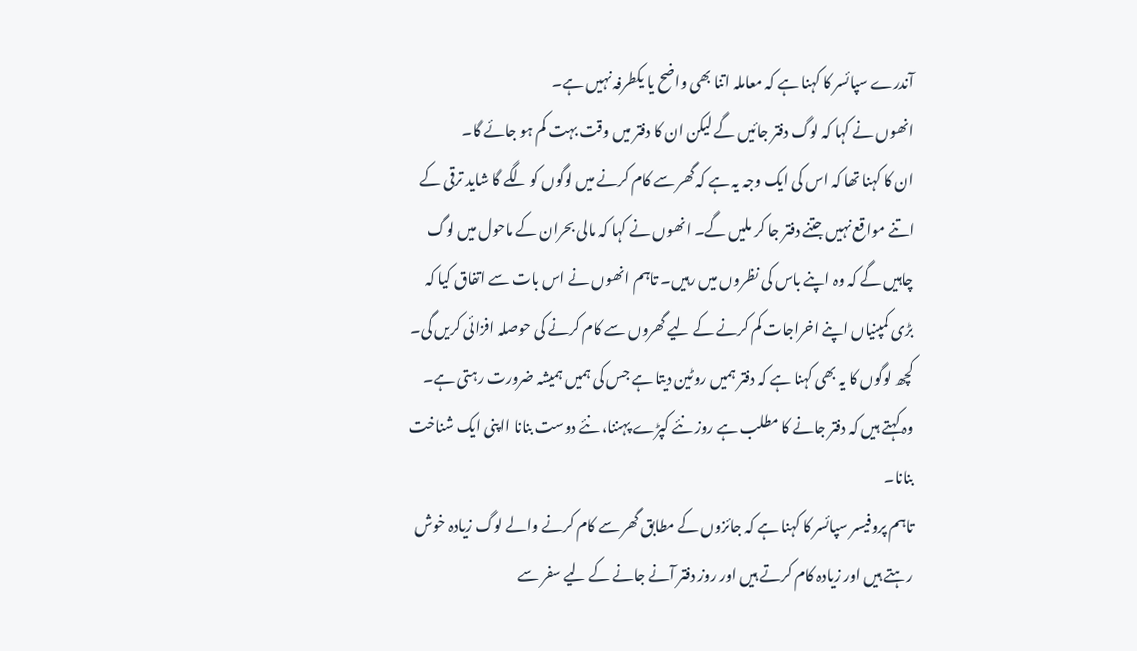آندرے سپائسر کا کہنا ہے کہ معاملہ اتنا بھی واضح یا یکطرفہ نہیں ہے۔
انھوں نے کہا کہ لوگ دفتر جائیں گے لیکن ان کا دفتر میں وقت بہت کم ہو جائے گا۔
ان کا کہنا تھا کہ اس کی ایک وجہ یہ ہے کہ گھر سے کام کرنے میں لوگوں کو لگے گا شاید ترقی کے اتنے مواقع نہیں جتنے دفتر جا کر ملیں گے۔ انھوں نے کہا کہ مالی بحران کے ماحول میں لوگ چاہیں گے کہ وہ اپنے باس کی نظروں میں رہیں۔ تاہم انھوں نے اس بات سے اتفاق کیا کہ بڑی کمپنیاں اپنے اخراجات کم کرنے کے لیے گھروں سے کام کرنے کی حوصلہ افزائی کریں گی۔
کچھ لوگوں کا یہ بھی کہنا ہے کہ دفتر ہمیں روٹین دیتا ہے جس کی ہمیں ہمیشہ ضرورت رہتی ہے۔ وہ کہتے ہیں کہ دفتر جانے کا مطلب ہے روز نئے کپڑے پہننا، نئے دوست بنانا ااپنی ایک شناخت بنانا۔
تاہم پروفیسر سپائسر کا کہنا ہے کہ جائزوں کے مطابق گھر سے کام کرنے والے لوگ زیادہ خوش رہتے ہیں اور زیادہ کام کرتے ہیں اور روز دفتر آنے جانے کے لیے سفر سے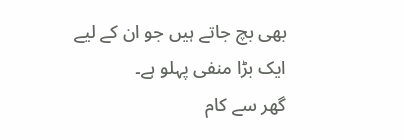بھی بچ جاتے ہیں جو ان کے لیے ایک بڑا منفی پہلو ہے۔
گھر سے کام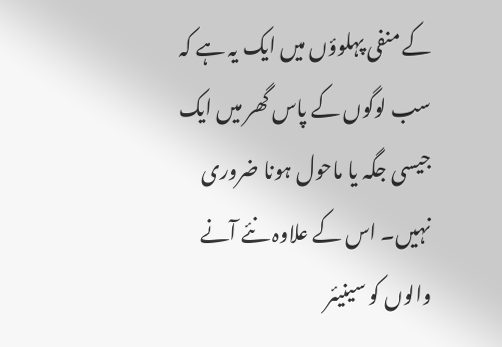کے منفی پہلوؤں میں ایک یہ ہے کہ سب لوگوں کے پاس گھر میں ایک جیسی جگہ یا ماحول ہونا ضروری نہیں۔ اس کے علاوہ نئے آنے والوں کو سینیئر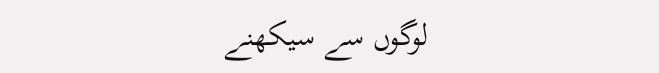لوگوں سے سیکھنے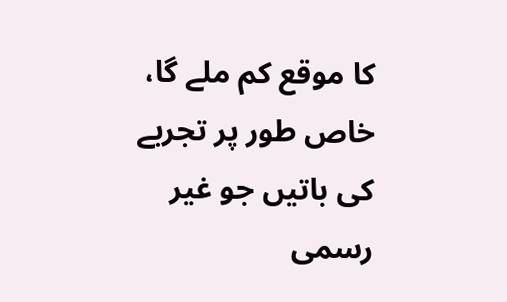کا موقع کم ملے گا، خاص طور پر تجربے کی باتیں جو غیر رسمی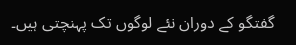گفتگو کے دوران نئے لوگوں تک پہنچتی ہیں۔